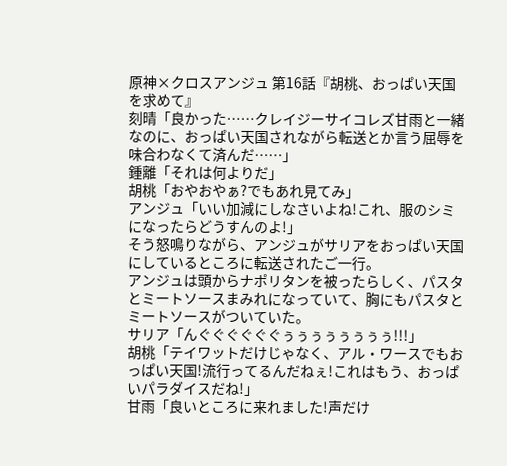原神×クロスアンジュ 第16話『胡桃、おっぱい天国を求めて』
刻晴「良かった……クレイジーサイコレズ甘雨と一緒なのに、おっぱい天国されながら転送とか言う屈辱を味合わなくて済んだ……」
鍾離「それは何よりだ」
胡桃「おやおやぁ?でもあれ見てみ」
アンジュ「いい加減にしなさいよね!これ、服のシミになったらどうすんのよ!」
そう怒鳴りながら、アンジュがサリアをおっぱい天国にしているところに転送されたご一行。
アンジュは頭からナポリタンを被ったらしく、パスタとミートソースまみれになっていて、胸にもパスタとミートソースがついていた。
サリア「んぐぐぐぐぐぐぅぅぅぅぅぅぅぅ!!!」
胡桃「テイワットだけじゃなく、アル・ワースでもおっぱい天国!流行ってるんだねぇ!これはもう、おっぱいパラダイスだね!」
甘雨「良いところに来れました!声だけ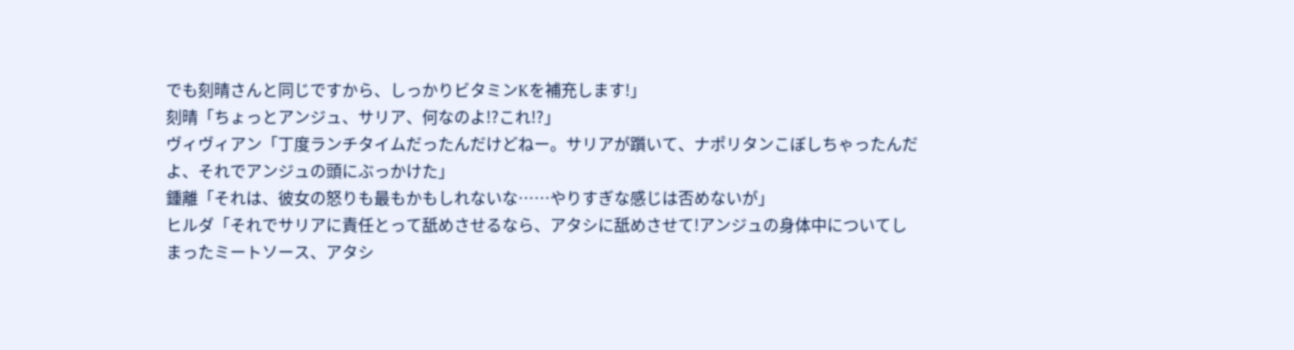でも刻晴さんと同じですから、しっかりビタミンKを補充します!」
刻晴「ちょっとアンジュ、サリア、何なのよ!?これ!?」
ヴィヴィアン「丁度ランチタイムだったんだけどねー。サリアが躓いて、ナポリタンこぼしちゃったんだよ、それでアンジュの頭にぶっかけた」
鍾離「それは、彼女の怒りも最もかもしれないな……やりすぎな感じは否めないが」
ヒルダ「それでサリアに責任とって舐めさせるなら、アタシに舐めさせて!アンジュの身体中についてしまったミートソース、アタシ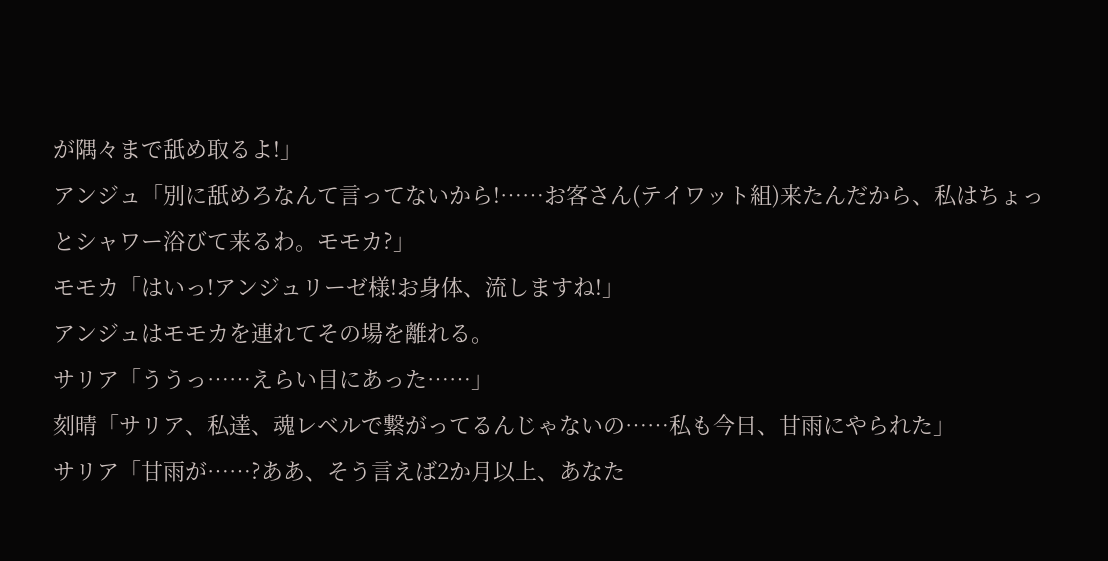が隅々まで舐め取るよ!」
アンジュ「別に舐めろなんて言ってないから!……お客さん(テイワット組)来たんだから、私はちょっとシャワー浴びて来るわ。モモカ?」
モモカ「はいっ!アンジュリーゼ様!お身体、流しますね!」
アンジュはモモカを連れてその場を離れる。
サリア「ううっ……えらい目にあった……」
刻晴「サリア、私達、魂レベルで繋がってるんじゃないの……私も今日、甘雨にやられた」
サリア「甘雨が……?ああ、そう言えば2か月以上、あなた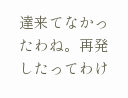達来てなかったわね。再発したってわけ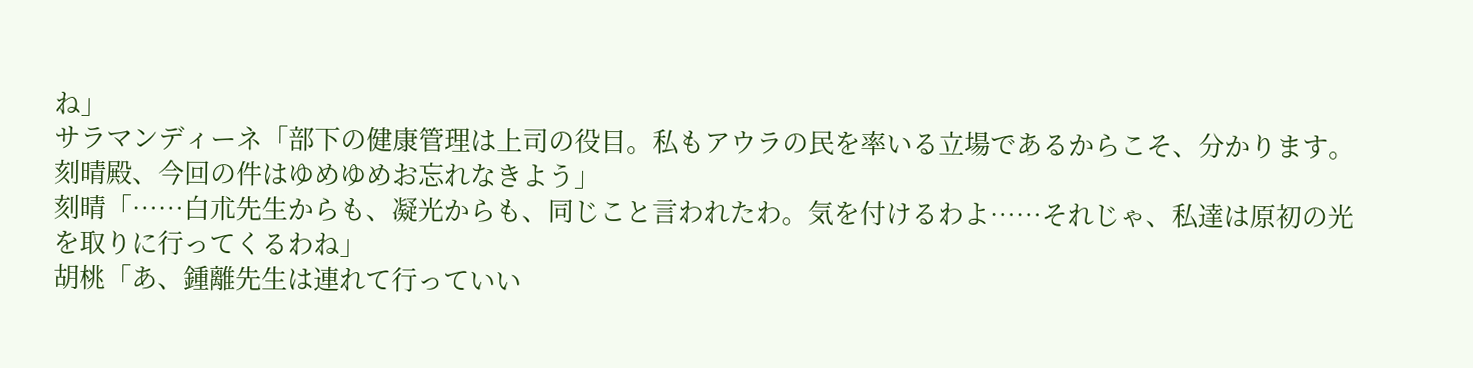ね」
サラマンディーネ「部下の健康管理は上司の役目。私もアウラの民を率いる立場であるからこそ、分かります。刻晴殿、今回の件はゆめゆめお忘れなきよう」
刻晴「……白朮先生からも、凝光からも、同じこと言われたわ。気を付けるわよ……それじゃ、私達は原初の光を取りに行ってくるわね」
胡桃「あ、鍾離先生は連れて行っていい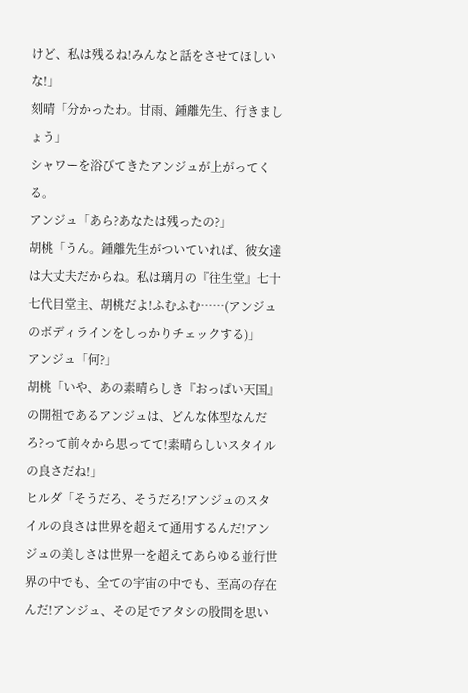けど、私は残るね!みんなと話をさせてほしいな!」
刻晴「分かったわ。甘雨、鍾離先生、行きましょう」
シャワーを浴びてきたアンジュが上がってくる。
アンジュ「あら?あなたは残ったの?」
胡桃「うん。鍾離先生がついていれば、彼女達は大丈夫だからね。私は璃月の『往生堂』七十七代目堂主、胡桃だよ!ふむふむ……(アンジュのボディラインをしっかりチェックする)」
アンジュ「何?」
胡桃「いや、あの素晴らしき『おっぱい天国』の開祖であるアンジュは、どんな体型なんだろ?って前々から思ってて!素晴らしいスタイルの良さだね!」
ヒルダ「そうだろ、そうだろ!アンジュのスタイルの良さは世界を超えて通用するんだ!アンジュの美しさは世界一を超えてあらゆる並行世界の中でも、全ての宇宙の中でも、至高の存在んだ!アンジュ、その足でアタシの股間を思い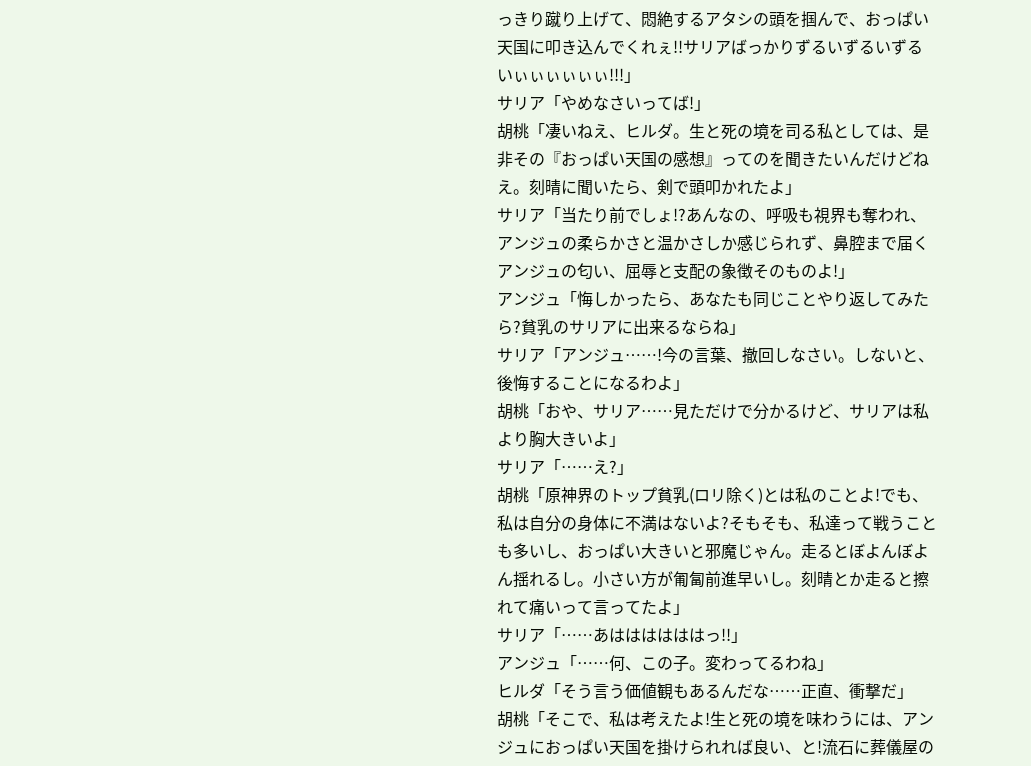っきり蹴り上げて、悶絶するアタシの頭を掴んで、おっぱい天国に叩き込んでくれぇ!!サリアばっかりずるいずるいずるいぃぃぃぃぃぃ!!!」
サリア「やめなさいってば!」
胡桃「凄いねえ、ヒルダ。生と死の境を司る私としては、是非その『おっぱい天国の感想』ってのを聞きたいんだけどねえ。刻晴に聞いたら、剣で頭叩かれたよ」
サリア「当たり前でしょ!?あんなの、呼吸も視界も奪われ、アンジュの柔らかさと温かさしか感じられず、鼻腔まで届くアンジュの匂い、屈辱と支配の象徴そのものよ!」
アンジュ「悔しかったら、あなたも同じことやり返してみたら?貧乳のサリアに出来るならね」
サリア「アンジュ……!今の言葉、撤回しなさい。しないと、後悔することになるわよ」
胡桃「おや、サリア……見ただけで分かるけど、サリアは私より胸大きいよ」
サリア「……え?」
胡桃「原神界のトップ貧乳(ロリ除く)とは私のことよ!でも、私は自分の身体に不満はないよ?そもそも、私達って戦うことも多いし、おっぱい大きいと邪魔じゃん。走るとぼよんぼよん揺れるし。小さい方が匍匐前進早いし。刻晴とか走ると擦れて痛いって言ってたよ」
サリア「……あははははははっ!!」
アンジュ「……何、この子。変わってるわね」
ヒルダ「そう言う価値観もあるんだな……正直、衝撃だ」
胡桃「そこで、私は考えたよ!生と死の境を味わうには、アンジュにおっぱい天国を掛けられれば良い、と!流石に葬儀屋の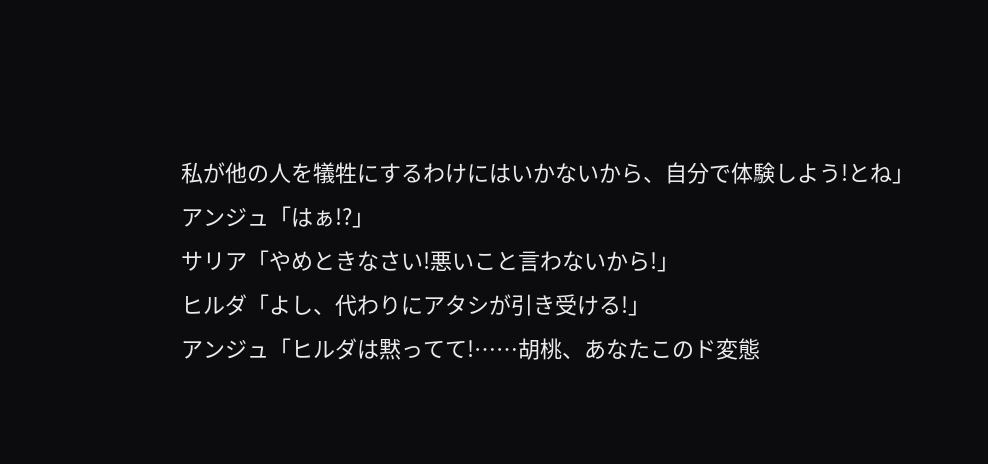私が他の人を犠牲にするわけにはいかないから、自分で体験しよう!とね」
アンジュ「はぁ!?」
サリア「やめときなさい!悪いこと言わないから!」
ヒルダ「よし、代わりにアタシが引き受ける!」
アンジュ「ヒルダは黙ってて!……胡桃、あなたこのド変態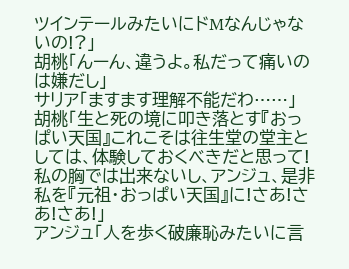ツインテールみたいにドMなんじゃないの!?」
胡桃「んーん、違うよ。私だって痛いのは嫌だし」
サリア「ますます理解不能だわ……」
胡桃「生と死の境に叩き落とす『おっぱい天国』これこそは往生堂の堂主としては、体験しておくべきだと思って!私の胸では出来ないし、アンジュ、是非私を『元祖・おっぱい天国』に!さあ!さあ!さあ!」
アンジュ「人を歩く破廉恥みたいに言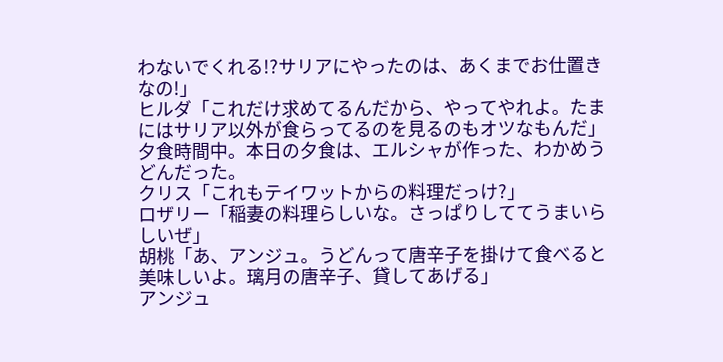わないでくれる!?サリアにやったのは、あくまでお仕置きなの!」
ヒルダ「これだけ求めてるんだから、やってやれよ。たまにはサリア以外が食らってるのを見るのもオツなもんだ」
夕食時間中。本日の夕食は、エルシャが作った、わかめうどんだった。
クリス「これもテイワットからの料理だっけ?」
ロザリー「稲妻の料理らしいな。さっぱりしててうまいらしいぜ」
胡桃「あ、アンジュ。うどんって唐辛子を掛けて食べると美味しいよ。璃月の唐辛子、貸してあげる」
アンジュ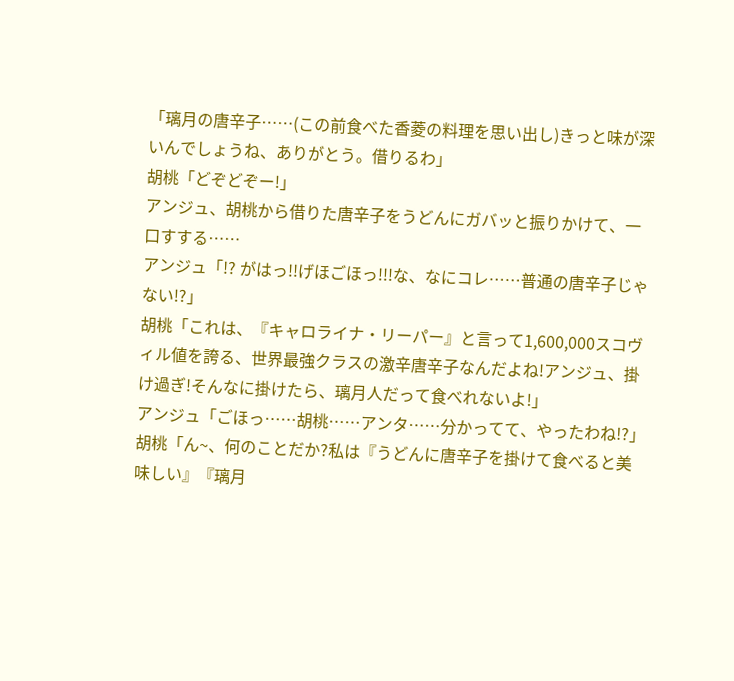「璃月の唐辛子……(この前食べた香菱の料理を思い出し)きっと味が深いんでしょうね、ありがとう。借りるわ」
胡桃「どぞどぞー!」
アンジュ、胡桃から借りた唐辛子をうどんにガバッと振りかけて、一口すする……
アンジュ「!? がはっ!!げほごほっ!!!な、なにコレ……普通の唐辛子じゃない!?」
胡桃「これは、『キャロライナ・リーパー』と言って1,600,000スコヴィル値を誇る、世界最強クラスの激辛唐辛子なんだよね!アンジュ、掛け過ぎ!そんなに掛けたら、璃月人だって食べれないよ!」
アンジュ「ごほっ……胡桃……アンタ……分かってて、やったわね!?」
胡桃「ん~、何のことだか?私は『うどんに唐辛子を掛けて食べると美味しい』『璃月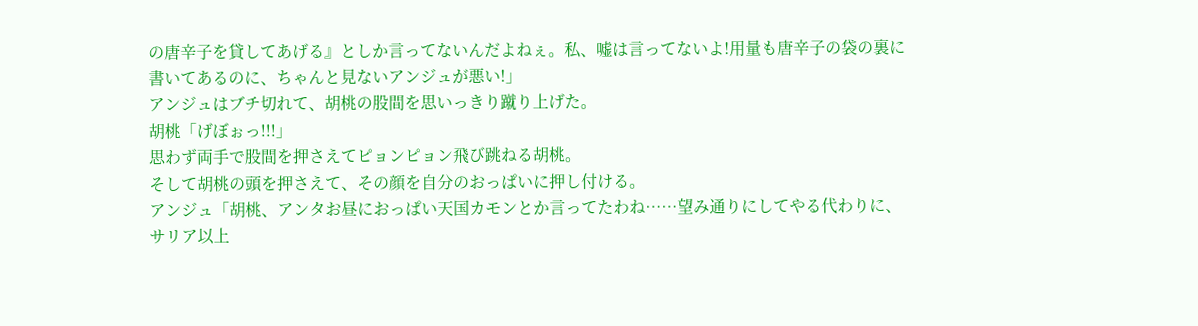の唐辛子を貸してあげる』としか言ってないんだよねぇ。私、嘘は言ってないよ!用量も唐辛子の袋の裏に書いてあるのに、ちゃんと見ないアンジュが悪い!」
アンジュはブチ切れて、胡桃の股間を思いっきり蹴り上げた。
胡桃「げぼぉっ!!!」
思わず両手で股間を押さえてピョンピョン飛び跳ねる胡桃。
そして胡桃の頭を押さえて、その顔を自分のおっぱいに押し付ける。
アンジュ「胡桃、アンタお昼におっぱい天国カモンとか言ってたわね……望み通りにしてやる代わりに、サリア以上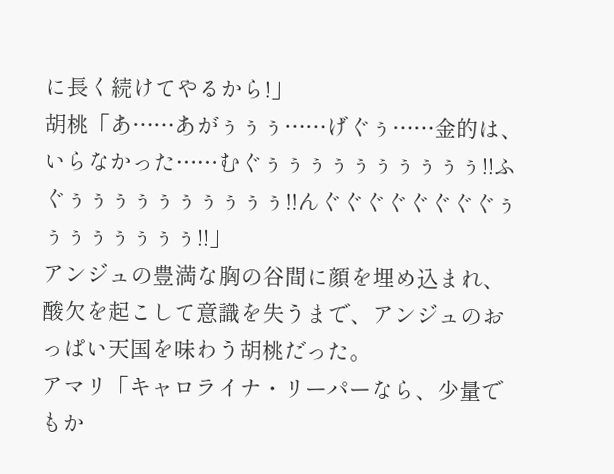に長く続けてやるから!」
胡桃「あ……あがぅぅぅ……げぐぅ……金的は、いらなかった……むぐぅぅぅぅぅぅぅぅぅぅ!!ふぐぅぅぅぅぅぅぅぅぅぅ!!んぐぐぐぐぐぐぐぐぅぅぅぅぅぅぅぅ!!」
アンジュの豊満な胸の谷間に顔を埋め込まれ、酸欠を起こして意識を失うまで、アンジュのおっぱい天国を味わう胡桃だった。
アマリ「キャロライナ・リーパーなら、少量でもか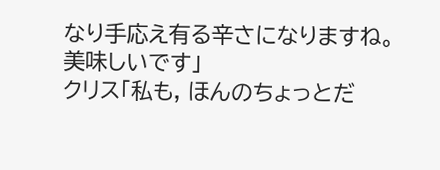なり手応え有る辛さになりますね。美味しいです」
クリス「私も, ほんのちょっとだ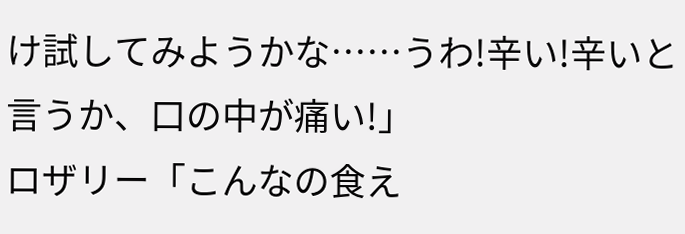け試してみようかな……うわ!辛い!辛いと言うか、口の中が痛い!」
ロザリー「こんなの食え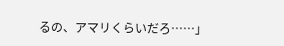るの、アマリくらいだろ……」